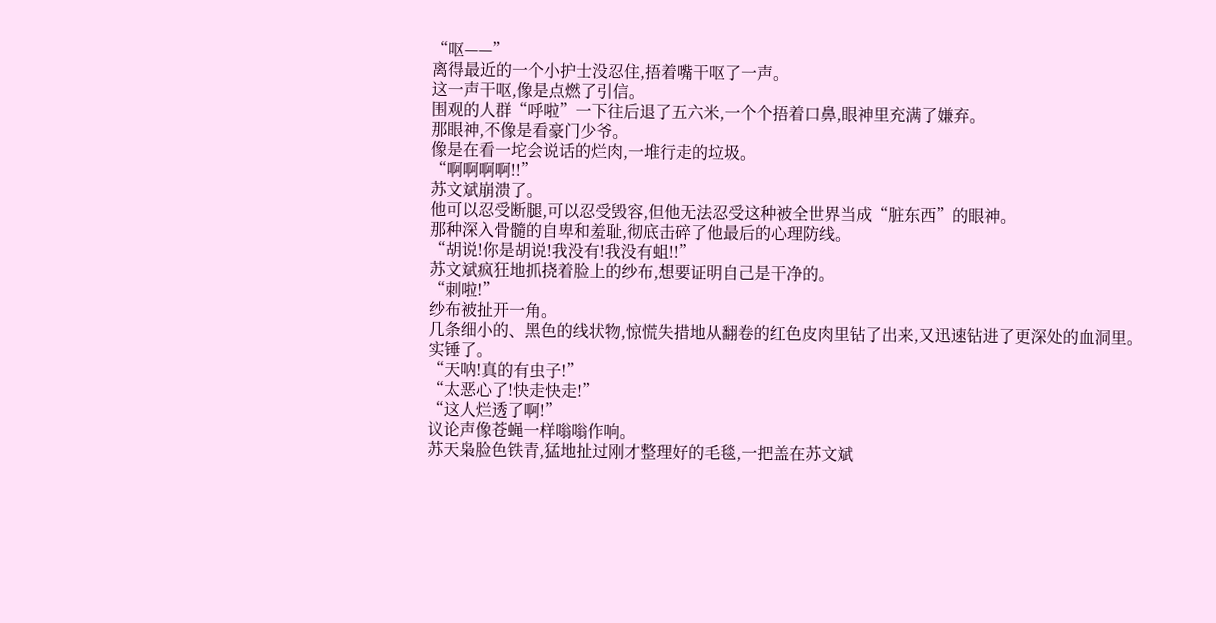“呕——”
离得最近的一个小护士没忍住,捂着嘴干呕了一声。
这一声干呕,像是点燃了引信。
围观的人群“呼啦”一下往后退了五六米,一个个捂着口鼻,眼神里充满了嫌弃。
那眼神,不像是看豪门少爷。
像是在看一坨会说话的烂肉,一堆行走的垃圾。
“啊啊啊啊!!”
苏文斌崩溃了。
他可以忍受断腿,可以忍受毁容,但他无法忍受这种被全世界当成“脏东西”的眼神。
那种深入骨髓的自卑和羞耻,彻底击碎了他最后的心理防线。
“胡说!你是胡说!我没有!我没有蛆!!”
苏文斌疯狂地抓挠着脸上的纱布,想要证明自己是干净的。
“刺啦!”
纱布被扯开一角。
几条细小的、黑色的线状物,惊慌失措地从翻卷的红色皮肉里钻了出来,又迅速钻进了更深处的血洞里。
实锤了。
“天呐!真的有虫子!”
“太恶心了!快走快走!”
“这人烂透了啊!”
议论声像苍蝇一样嗡嗡作响。
苏天枭脸色铁青,猛地扯过刚才整理好的毛毯,一把盖在苏文斌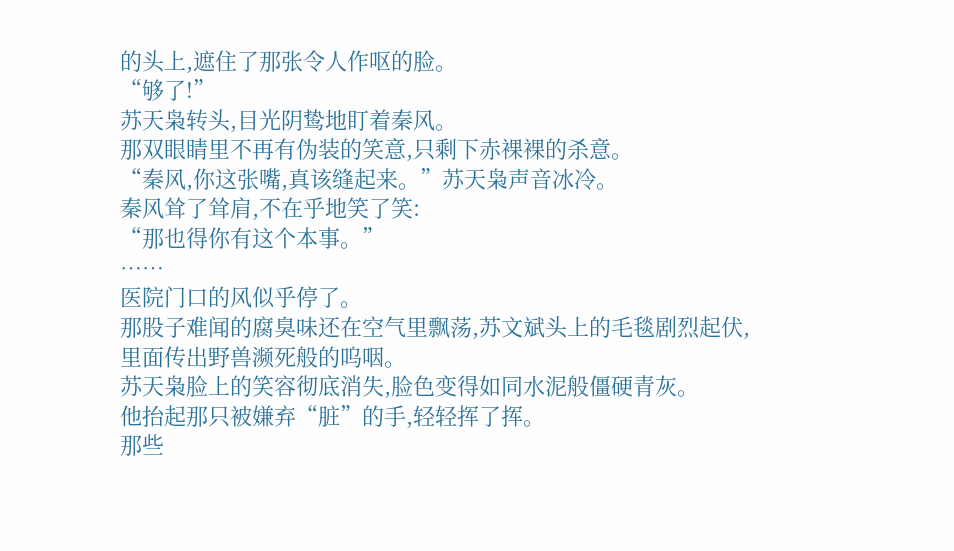的头上,遮住了那张令人作呕的脸。
“够了!”
苏天枭转头,目光阴鸷地盯着秦风。
那双眼睛里不再有伪装的笑意,只剩下赤裸裸的杀意。
“秦风,你这张嘴,真该缝起来。”苏天枭声音冰冷。
秦风耸了耸肩,不在乎地笑了笑:
“那也得你有这个本事。”
……
医院门口的风似乎停了。
那股子难闻的腐臭味还在空气里飘荡,苏文斌头上的毛毯剧烈起伏,里面传出野兽濒死般的呜咽。
苏天枭脸上的笑容彻底消失,脸色变得如同水泥般僵硬青灰。
他抬起那只被嫌弃“脏”的手,轻轻挥了挥。
那些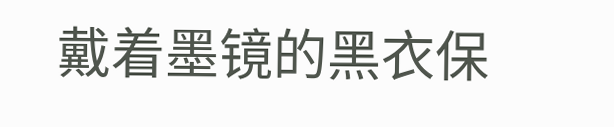戴着墨镜的黑衣保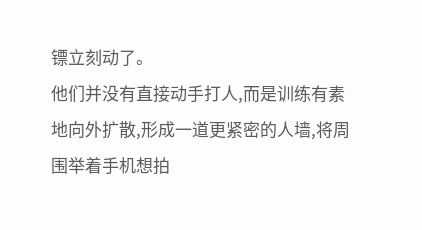镖立刻动了。
他们并没有直接动手打人,而是训练有素地向外扩散,形成一道更紧密的人墙,将周围举着手机想拍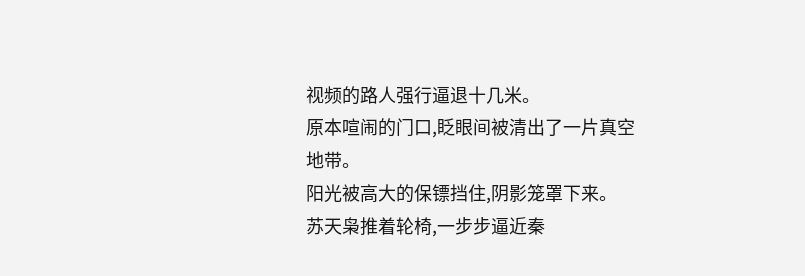视频的路人强行逼退十几米。
原本喧闹的门口,眨眼间被清出了一片真空地带。
阳光被高大的保镖挡住,阴影笼罩下来。
苏天枭推着轮椅,一步步逼近秦